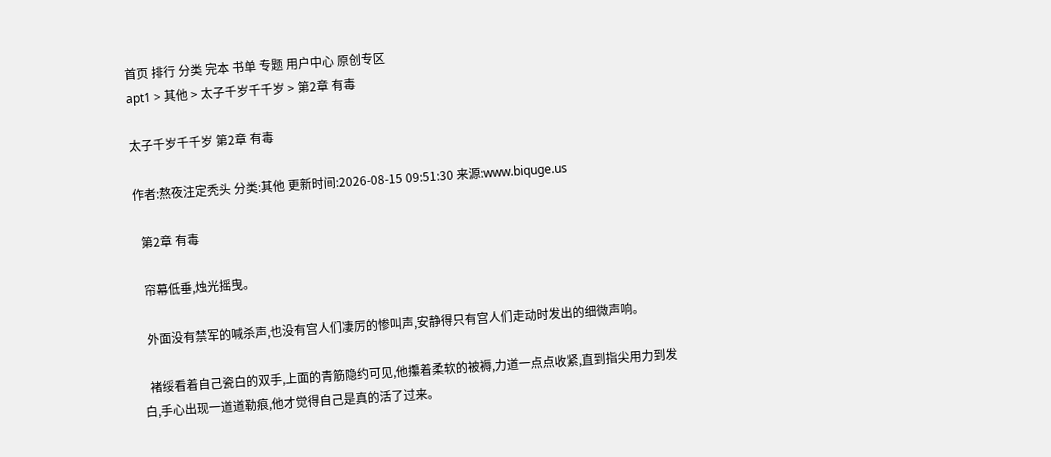首页 排行 分类 完本 书单 专题 用户中心 原创专区
apt1 > 其他 > 太子千岁千千岁 > 第2章 有毒

太子千岁千千岁 第2章 有毒

作者:熬夜注定秃头 分类:其他 更新时间:2026-08-15 09:51:30 来源:www.biquge.us

  第2章 有毒

  帘幕低垂,烛光摇曳。

  外面没有禁军的喊杀声,也没有宫人们凄厉的惨叫声,安静得只有宫人们走动时发出的细微声响。

  褚绥看着自己瓷白的双手,上面的青筋隐约可见,他攥着柔软的被褥,力道一点点收紧,直到指尖用力到发白,手心出现一道道勒痕,他才觉得自己是真的活了过来。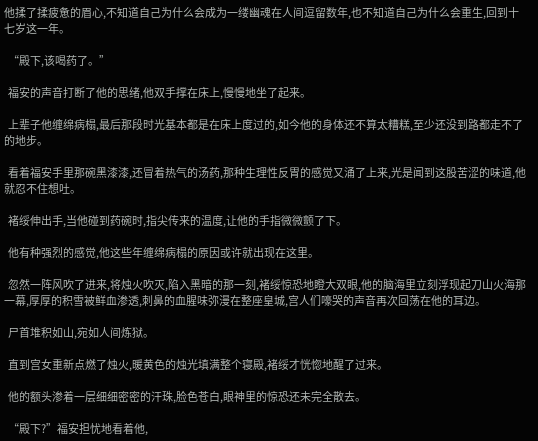他揉了揉疲惫的眉心,不知道自己为什么会成为一缕幽魂在人间逗留数年,也不知道自己为什么会重生,回到十七岁这一年。

  “殿下,该喝药了。”

  福安的声音打断了他的思绪,他双手撑在床上,慢慢地坐了起来。

  上辈子他缠绵病榻,最后那段时光基本都是在床上度过的,如今他的身体还不算太糟糕,至少还没到路都走不了的地步。

  看着福安手里那碗黑漆漆,还冒着热气的汤药,那种生理性反胃的感觉又涌了上来,光是闻到这股苦涩的味道,他就忍不住想吐。

  褚绥伸出手,当他碰到药碗时,指尖传来的温度,让他的手指微微颤了下。

  他有种强烈的感觉,他这些年缠绵病榻的原因或许就出现在这里。

  忽然一阵风吹了进来,将烛火吹灭,陷入黑暗的那一刻,褚绥惊恐地瞪大双眼,他的脑海里立刻浮现起刀山火海那一幕,厚厚的积雪被鲜血渗透,刺鼻的血腥味弥漫在整座皇城,宫人们嚎哭的声音再次回荡在他的耳边。

  尸首堆积如山,宛如人间炼狱。

  直到宫女重新点燃了烛火,暖黄色的烛光填满整个寝殿,褚绥才恍惚地醒了过来。

  他的额头渗着一层细细密密的汗珠,脸色苍白,眼神里的惊恐还未完全散去。

  “殿下?”福安担忧地看着他,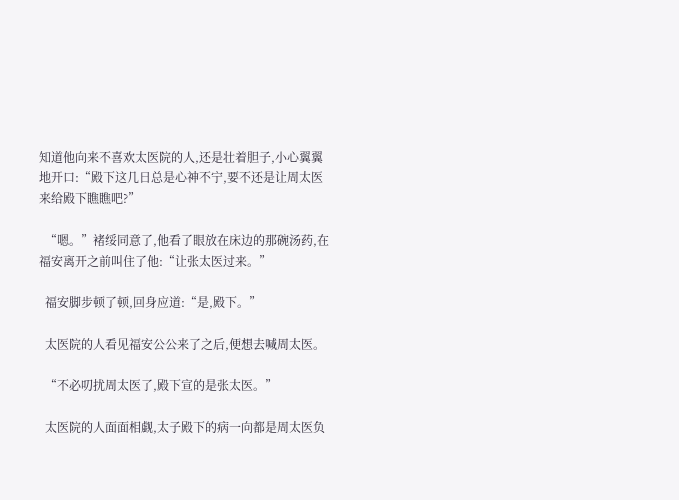知道他向来不喜欢太医院的人,还是壮着胆子,小心翼翼地开口:“殿下这几日总是心神不宁,要不还是让周太医来给殿下瞧瞧吧?”

  “嗯。”褚绥同意了,他看了眼放在床边的那碗汤药,在福安离开之前叫住了他:“让张太医过来。”

  福安脚步顿了顿,回身应道:“是,殿下。”

  太医院的人看见福安公公来了之后,便想去喊周太医。

  “不必叨扰周太医了,殿下宣的是张太医。”

  太医院的人面面相觑,太子殿下的病一向都是周太医负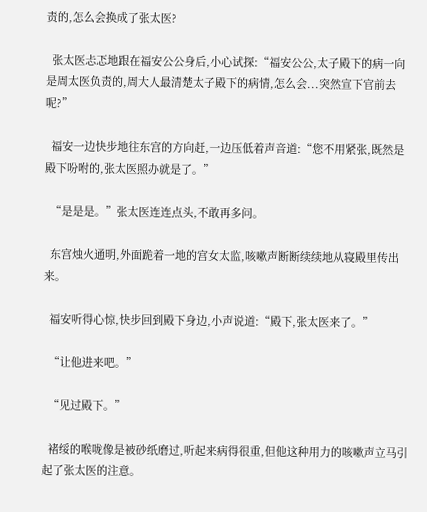责的,怎么会换成了张太医?

  张太医忐忑地跟在福安公公身后,小心试探:“福安公公,太子殿下的病一向是周太医负责的,周大人最清楚太子殿下的病情,怎么会...突然宣下官前去呢?”

  福安一边快步地往东宫的方向赶,一边压低着声音道:“您不用紧张,既然是殿下吩咐的,张太医照办就是了。”

  “是是是。”张太医连连点头,不敢再多问。

  东宫烛火通明,外面跪着一地的宫女太监,咳嗽声断断续续地从寝殿里传出来。

  福安听得心惊,快步回到殿下身边,小声说道:“殿下,张太医来了。”

  “让他进来吧。”

  “见过殿下。”

  褚绥的喉咙像是被砂纸磨过,听起来病得很重,但他这种用力的咳嗽声立马引起了张太医的注意。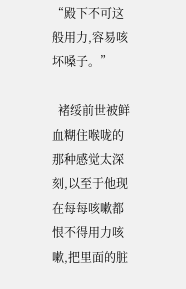“殿下不可这般用力,容易咳坏嗓子。”

  褚绥前世被鲜血糊住喉咙的那种感觉太深刻,以至于他现在每每咳嗽都恨不得用力咳嗽,把里面的脏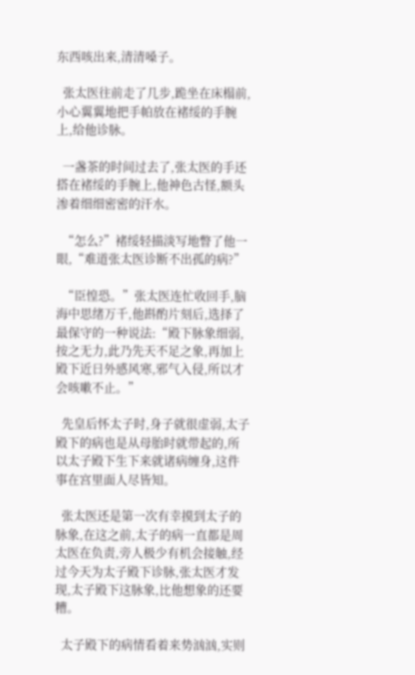东西咳出来,清清嗓子。

  张太医往前走了几步,跪坐在床榻前,小心翼翼地把手帕放在褚绥的手腕上,给他诊脉。

  一盏茶的时间过去了,张太医的手还搭在褚绥的手腕上,他神色古怪,额头渗着细细密密的汗水。

  “怎么?”褚绥轻描淡写地瞥了他一眼,“难道张太医诊断不出孤的病?”

  “臣惶恐。”张太医连忙收回手,脑海中思绪万千,他斟酌片刻后,选择了最保守的一种说法:“殿下脉象细弱,按之无力,此乃先天不足之象,再加上殿下近日外感风寒,邪气入侵,所以才会咳嗽不止。”

  先皇后怀太子时,身子就很虚弱,太子殿下的病也是从母胎时就带起的,所以太子殿下生下来就诸病缠身,这件事在宫里面人尽皆知。

  张太医还是第一次有幸摸到太子的脉象,在这之前,太子的病一直都是周太医在负责,旁人极少有机会接触,经过今天为太子殿下诊脉,张太医才发现,太子殿下这脉象,比他想象的还要糟。

  太子殿下的病情看着来势汹汹,实则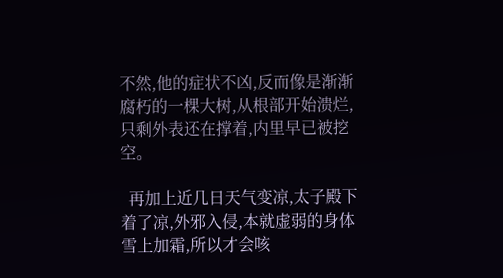不然,他的症状不凶,反而像是渐渐腐朽的一棵大树,从根部开始溃烂,只剩外表还在撑着,内里早已被挖空。

  再加上近几日天气变凉,太子殿下着了凉,外邪入侵,本就虚弱的身体雪上加霜,所以才会咳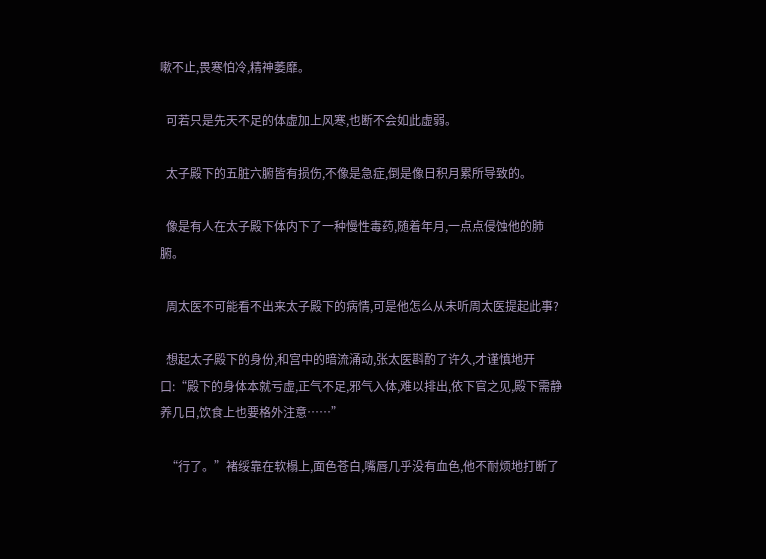嗽不止,畏寒怕冷,精神萎靡。

  可若只是先天不足的体虚加上风寒,也断不会如此虚弱。

  太子殿下的五脏六腑皆有损伤,不像是急症,倒是像日积月累所导致的。

  像是有人在太子殿下体内下了一种慢性毒药,随着年月,一点点侵蚀他的肺腑。

  周太医不可能看不出来太子殿下的病情,可是他怎么从未听周太医提起此事?

  想起太子殿下的身份,和宫中的暗流涌动,张太医斟酌了许久,才谨慎地开口:“殿下的身体本就亏虚,正气不足,邪气入体,难以排出,依下官之见,殿下需静养几日,饮食上也要格外注意……”

  “行了。”褚绥靠在软榻上,面色苍白,嘴唇几乎没有血色,他不耐烦地打断了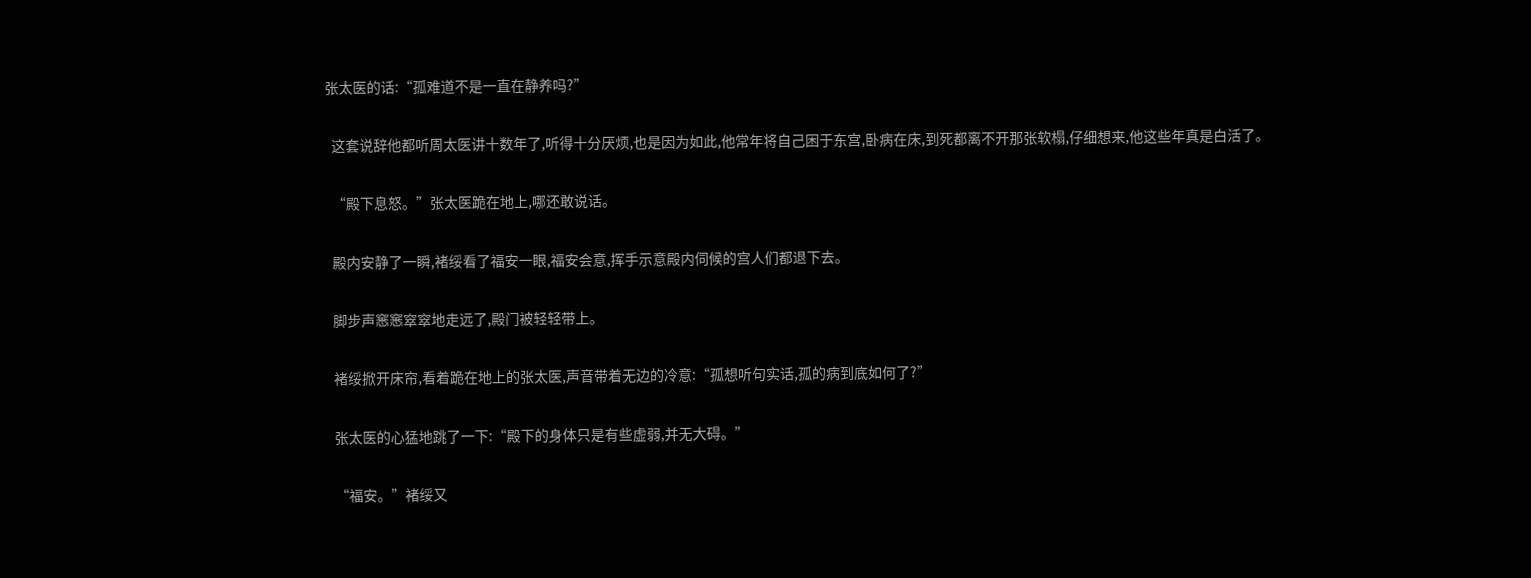张太医的话:“孤难道不是一直在静养吗?”

  这套说辞他都听周太医讲十数年了,听得十分厌烦,也是因为如此,他常年将自己困于东宫,卧病在床,到死都离不开那张软榻,仔细想来,他这些年真是白活了。

  “殿下息怒。”张太医跪在地上,哪还敢说话。

  殿内安静了一瞬,褚绥看了福安一眼,福安会意,挥手示意殿内伺候的宫人们都退下去。

  脚步声窸窸窣窣地走远了,殿门被轻轻带上。

  褚绥掀开床帘,看着跪在地上的张太医,声音带着无边的冷意:“孤想听句实话,孤的病到底如何了?”

  张太医的心猛地跳了一下:“殿下的身体只是有些虚弱,并无大碍。”

  “福安。”褚绥又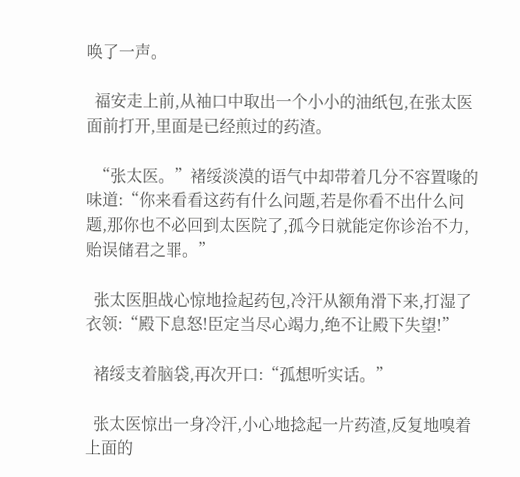唤了一声。

  福安走上前,从袖口中取出一个小小的油纸包,在张太医面前打开,里面是已经煎过的药渣。

  “张太医。”褚绥淡漠的语气中却带着几分不容置喙的味道:“你来看看这药有什么问题,若是你看不出什么问题,那你也不必回到太医院了,孤今日就能定你诊治不力,贻误储君之罪。”

  张太医胆战心惊地捡起药包,冷汗从额角滑下来,打湿了衣领:“殿下息怒!臣定当尽心竭力,绝不让殿下失望!”

  褚绥支着脑袋,再次开口:“孤想听实话。”

  张太医惊出一身冷汗,小心地捻起一片药渣,反复地嗅着上面的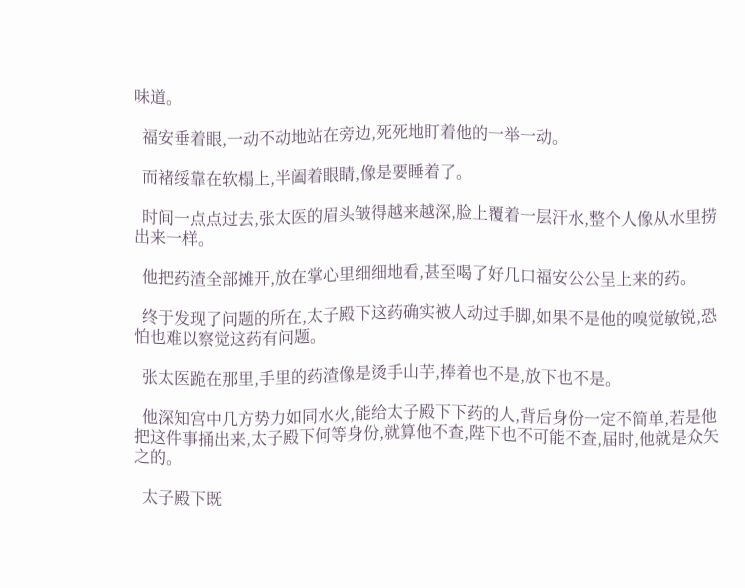味道。

  福安垂着眼,一动不动地站在旁边,死死地盯着他的一举一动。

  而褚绥靠在软榻上,半阖着眼睛,像是要睡着了。

  时间一点点过去,张太医的眉头皱得越来越深,脸上覆着一层汗水,整个人像从水里捞出来一样。

  他把药渣全部摊开,放在掌心里细细地看,甚至喝了好几口福安公公呈上来的药。

  终于发现了问题的所在,太子殿下这药确实被人动过手脚,如果不是他的嗅觉敏锐,恐怕也难以察觉这药有问题。

  张太医跪在那里,手里的药渣像是烫手山芋,捧着也不是,放下也不是。

  他深知宫中几方势力如同水火,能给太子殿下下药的人,背后身份一定不简单,若是他把这件事捅出来,太子殿下何等身份,就算他不查,陛下也不可能不查,届时,他就是众矢之的。

  太子殿下既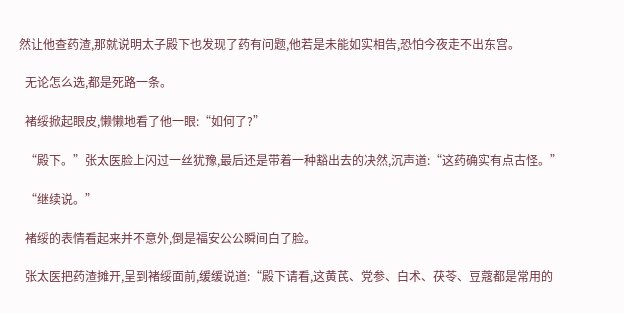然让他查药渣,那就说明太子殿下也发现了药有问题,他若是未能如实相告,恐怕今夜走不出东宫。

  无论怎么选,都是死路一条。

  褚绥掀起眼皮,懒懒地看了他一眼:“如何了?”

  “殿下。”张太医脸上闪过一丝犹豫,最后还是带着一种豁出去的决然,沉声道:“这药确实有点古怪。”

  “继续说。”

  褚绥的表情看起来并不意外,倒是福安公公瞬间白了脸。

  张太医把药渣摊开,呈到褚绥面前,缓缓说道:“殿下请看,这黄芪、党参、白术、茯苓、豆蔻都是常用的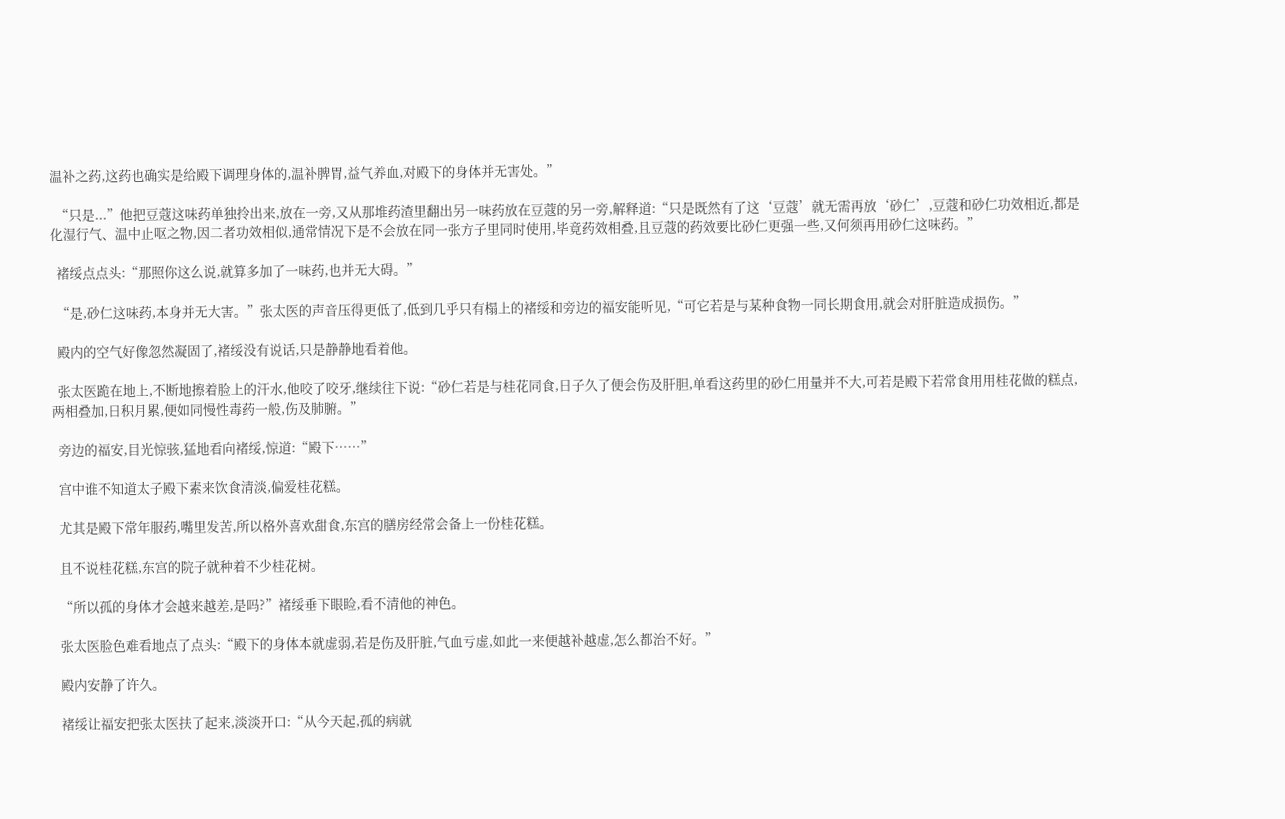温补之药,这药也确实是给殿下调理身体的,温补脾胃,益气养血,对殿下的身体并无害处。”

  “只是...”他把豆蔻这味药单独拎出来,放在一旁,又从那堆药渣里翻出另一味药放在豆蔻的另一旁,解释道:“只是既然有了这‘豆蔻’就无需再放‘砂仁’,豆蔻和砂仁功效相近,都是化湿行气、温中止呕之物,因二者功效相似,通常情况下是不会放在同一张方子里同时使用,毕竟药效相叠,且豆蔻的药效要比砂仁更强一些,又何须再用砂仁这味药。”

  褚绥点点头:“那照你这么说,就算多加了一味药,也并无大碍。”

  “是,砂仁这味药,本身并无大害。”张太医的声音压得更低了,低到几乎只有榻上的褚绥和旁边的福安能听见,“可它若是与某种食物一同长期食用,就会对肝脏造成损伤。”

  殿内的空气好像忽然凝固了,褚绥没有说话,只是静静地看着他。

  张太医跪在地上,不断地擦着脸上的汗水,他咬了咬牙,继续往下说:“砂仁若是与桂花同食,日子久了便会伤及肝胆,单看这药里的砂仁用量并不大,可若是殿下若常食用用桂花做的糕点,两相叠加,日积月累,便如同慢性毒药一般,伤及肺腑。”

  旁边的福安,目光惊骇,猛地看向褚绥,惊道:“殿下……”

  宫中谁不知道太子殿下素来饮食清淡,偏爱桂花糕。

  尤其是殿下常年服药,嘴里发苦,所以格外喜欢甜食,东宫的膳房经常会备上一份桂花糕。

  且不说桂花糕,东宫的院子就种着不少桂花树。

  “所以孤的身体才会越来越差,是吗?”褚绥垂下眼睑,看不清他的神色。

  张太医脸色难看地点了点头:“殿下的身体本就虚弱,若是伤及肝脏,气血亏虚,如此一来便越补越虚,怎么都治不好。”

  殿内安静了许久。

  褚绥让福安把张太医扶了起来,淡淡开口:“从今天起,孤的病就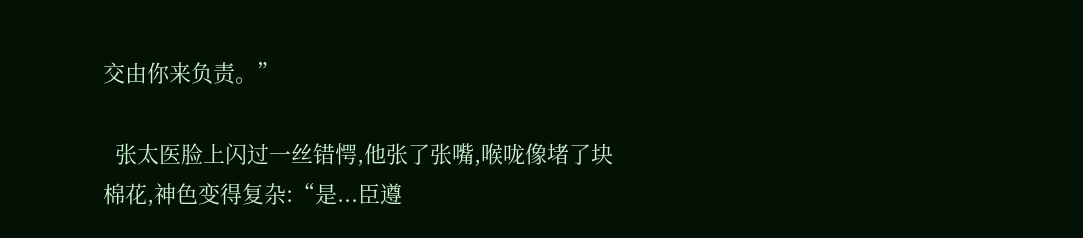交由你来负责。”

  张太医脸上闪过一丝错愕,他张了张嘴,喉咙像堵了块棉花,神色变得复杂:“是...臣遵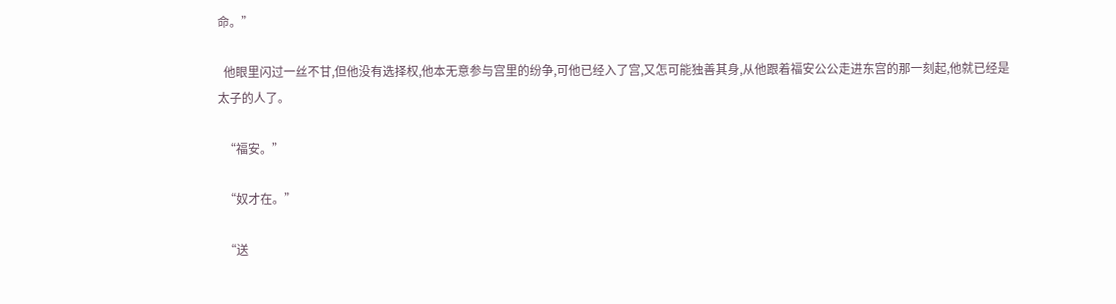命。”

  他眼里闪过一丝不甘,但他没有选择权,他本无意参与宫里的纷争,可他已经入了宫,又怎可能独善其身,从他跟着福安公公走进东宫的那一刻起,他就已经是太子的人了。

  “福安。”

  “奴才在。”

  “送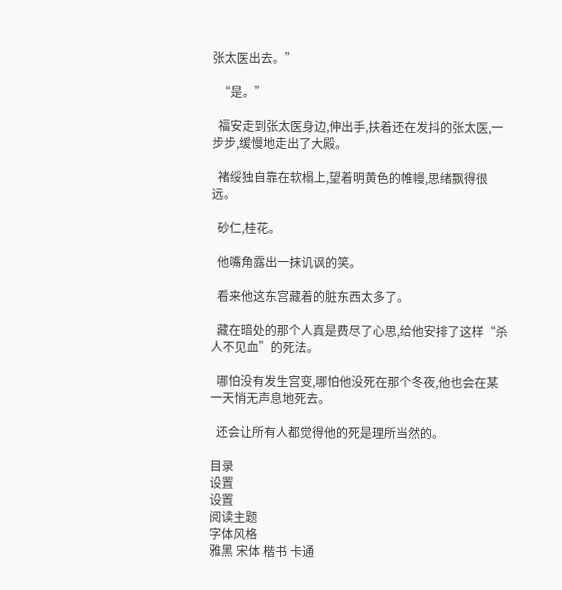张太医出去。”

  “是。”

  福安走到张太医身边,伸出手,扶着还在发抖的张太医,一步步,缓慢地走出了大殿。

  褚绥独自靠在软榻上,望着明黄色的帷幔,思绪飘得很远。

  砂仁,桂花。

  他嘴角露出一抹讥讽的笑。

  看来他这东宫藏着的脏东西太多了。

  藏在暗处的那个人真是费尽了心思,给他安排了这样“杀人不见血”的死法。

  哪怕没有发生宫变,哪怕他没死在那个冬夜,他也会在某一天悄无声息地死去。

  还会让所有人都觉得他的死是理所当然的。

目录
设置
设置
阅读主题
字体风格
雅黑 宋体 楷书 卡通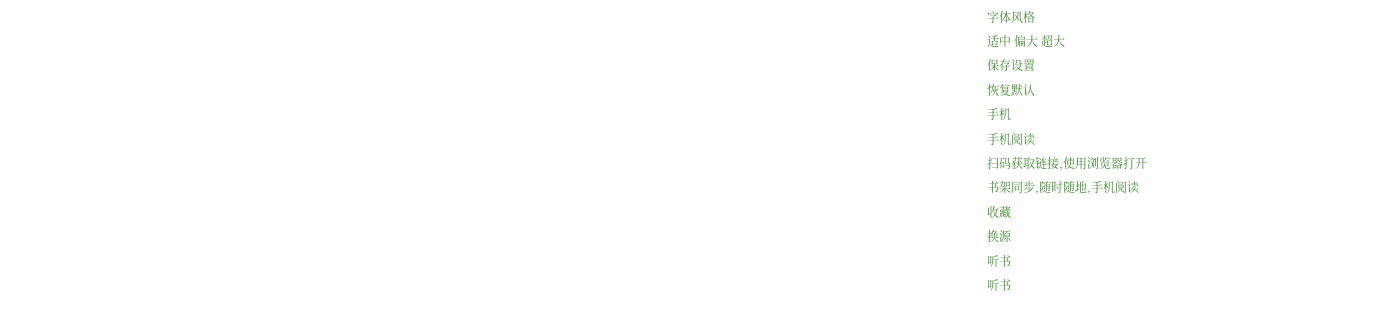字体风格
适中 偏大 超大
保存设置
恢复默认
手机
手机阅读
扫码获取链接,使用浏览器打开
书架同步,随时随地,手机阅读
收藏
换源
听书
听书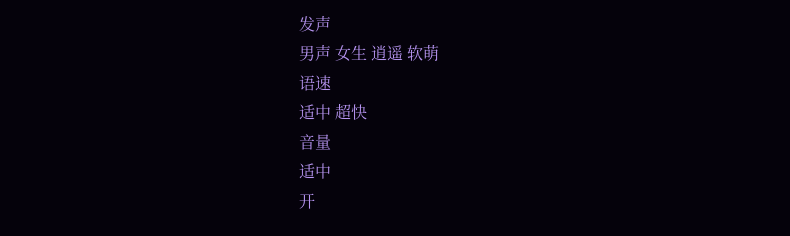发声
男声 女生 逍遥 软萌
语速
适中 超快
音量
适中
开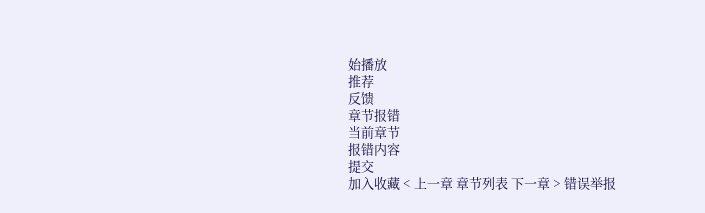始播放
推荐
反馈
章节报错
当前章节
报错内容
提交
加入收藏 < 上一章 章节列表 下一章 > 错误举报